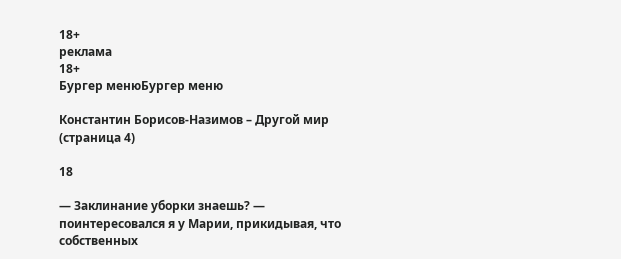18+
реклама
18+
Бургер менюБургер меню

Константин Борисов-Назимов – Другой мир (страница 4)

18

— Заклинание уборки знаешь? — поинтересовался я у Марии, прикидывая, что собственных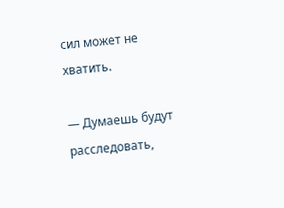сил может не хватить.

— Думаешь будут расследовать,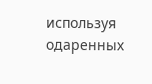используя одаренных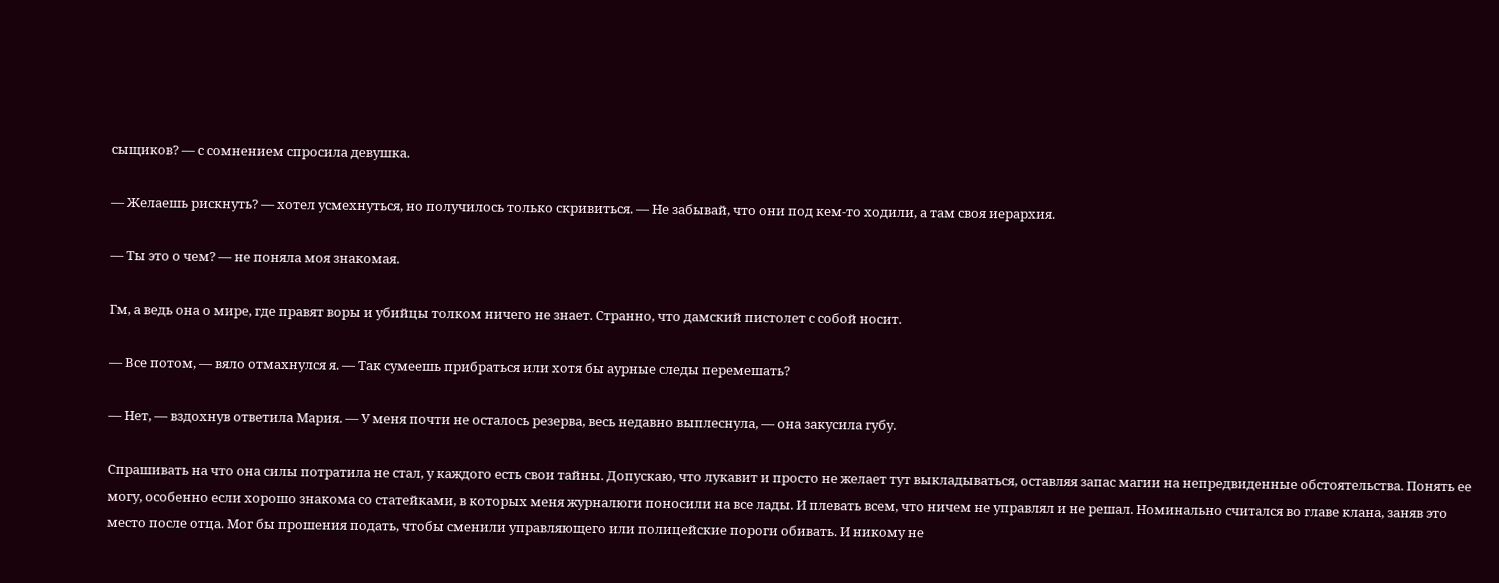сыщиков? — с сомнением спросила девушка.

— Желаешь рискнуть? — хотел усмехнуться, но получилось только скривиться. — Не забывай, что они под кем-то ходили, а там своя иерархия.

— Ты это о чем? — не поняла моя знакомая.

Гм, а ведь она о мире, где правят воры и убийцы толком ничего не знает. Странно, что дамский пистолет с собой носит.

— Все потом, — вяло отмахнулся я. — Так сумеешь прибраться или хотя бы аурные следы перемешать?

— Нет, — вздохнув ответила Мария. — У меня почти не осталось резерва, весь недавно выплеснула, — она закусила губу.

Спрашивать на что она силы потратила не стал, у каждого есть свои тайны. Допускаю, что лукавит и просто не желает тут выкладываться, оставляя запас магии на непредвиденные обстоятельства. Понять ее могу, особенно если хорошо знакома со статейками, в которых меня журналюги поносили на все лады. И плевать всем, что ничем не управлял и не решал. Номинально считался во главе клана, заняв это место после отца. Мог бы прошения подать, чтобы сменили управляющего или полицейские пороги обивать. И никому не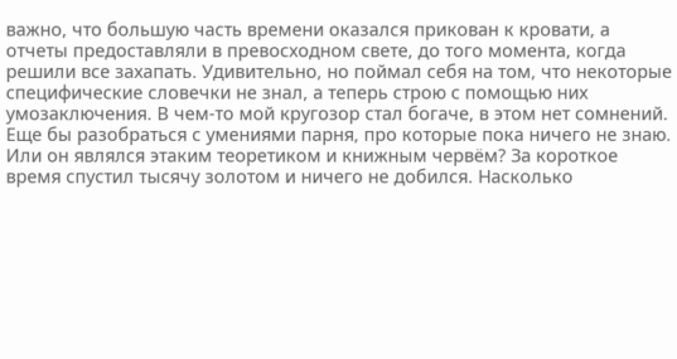важно, что большую часть времени оказался прикован к кровати, а отчеты предоставляли в превосходном свете, до того момента, когда решили все захапать. Удивительно, но поймал себя на том, что некоторые специфические словечки не знал, а теперь строю с помощью них умозаключения. В чем-то мой кругозор стал богаче, в этом нет сомнений. Еще бы разобраться с умениями парня, про которые пока ничего не знаю. Или он являлся этаким теоретиком и книжным червём? За короткое время спустил тысячу золотом и ничего не добился. Насколько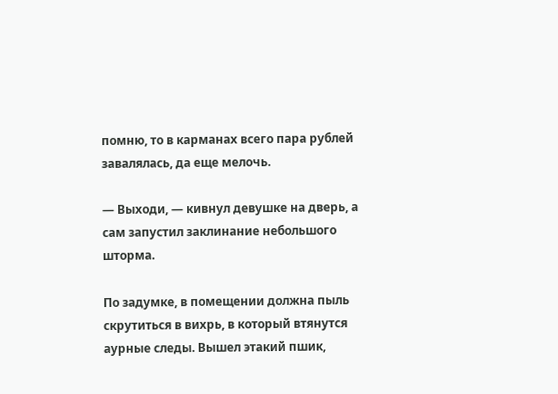помню, то в карманах всего пара рублей завалялась, да еще мелочь.

— Выходи, — кивнул девушке на дверь, а сам запустил заклинание небольшого шторма.

По задумке, в помещении должна пыль скрутиться в вихрь, в который втянутся аурные следы. Вышел этакий пшик,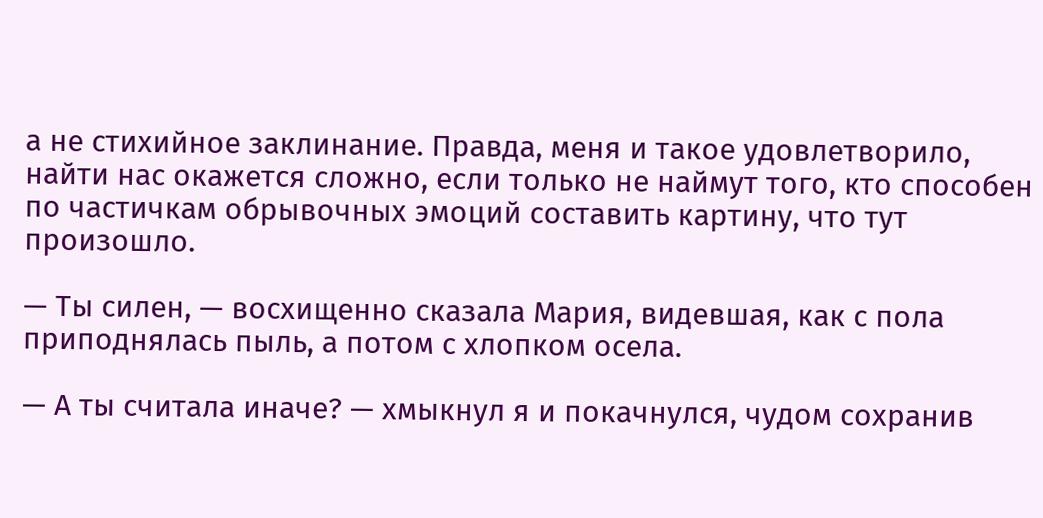а не стихийное заклинание. Правда, меня и такое удовлетворило, найти нас окажется сложно, если только не наймут того, кто способен по частичкам обрывочных эмоций составить картину, что тут произошло.

— Ты силен, — восхищенно сказала Мария, видевшая, как с пола приподнялась пыль, а потом с хлопком осела.

— А ты считала иначе? — хмыкнул я и покачнулся, чудом сохранив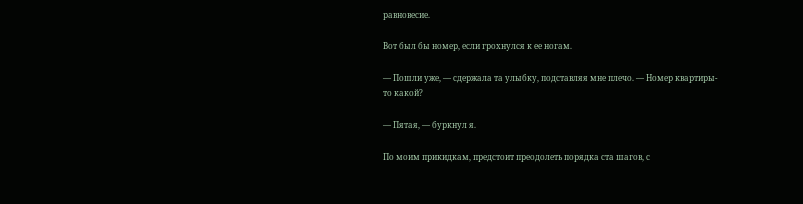равновесие.

Вот был бы номер, если грохнулся к ее ногам.

— Пошли уже, — сдержала та улыбку, подставляя мне плечо. — Номер квартиры-то какой?

— Пятая, — буркнул я.

По моим прикидкам, предстоит преодолеть порядка ста шагов, с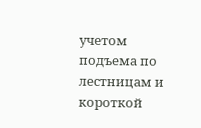учетом подъема по лестницам и короткой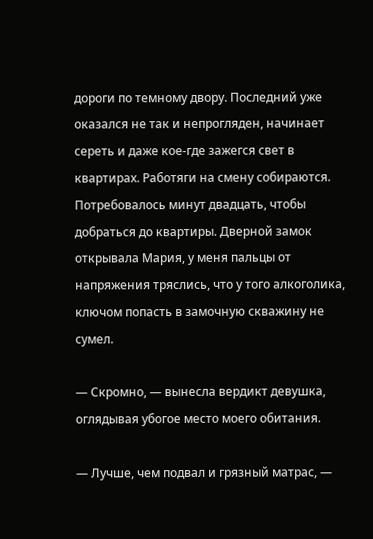дороги по темному двору. Последний уже оказался не так и непрогляден, начинает сереть и даже кое-где зажегся свет в квартирах. Работяги на смену собираются. Потребовалось минут двадцать, чтобы добраться до квартиры. Дверной замок открывала Мария, у меня пальцы от напряжения тряслись, что у того алкоголика, ключом попасть в замочную скважину не сумел.

— Скромно, — вынесла вердикт девушка, оглядывая убогое место моего обитания.

— Лучше, чем подвал и грязный матрас, —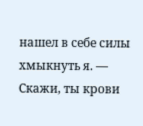нашел в себе силы хмыкнуть я. — Скажи, ты крови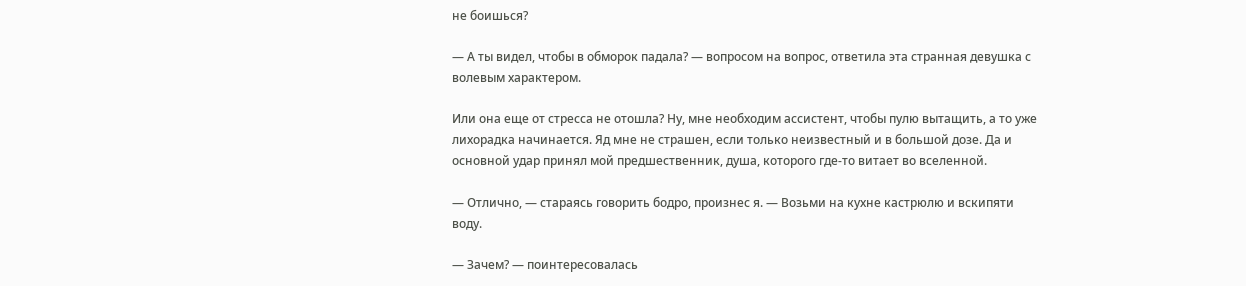не боишься?

— А ты видел, чтобы в обморок падала? — вопросом на вопрос, ответила эта странная девушка с волевым характером.

Или она еще от стресса не отошла? Ну, мне необходим ассистент, чтобы пулю вытащить, а то уже лихорадка начинается. Яд мне не страшен, если только неизвестный и в большой дозе. Да и основной удар принял мой предшественник, душа, которого где-то витает во вселенной.

— Отлично, — стараясь говорить бодро, произнес я. — Возьми на кухне кастрюлю и вскипяти воду.

— Зачем? — поинтересовалась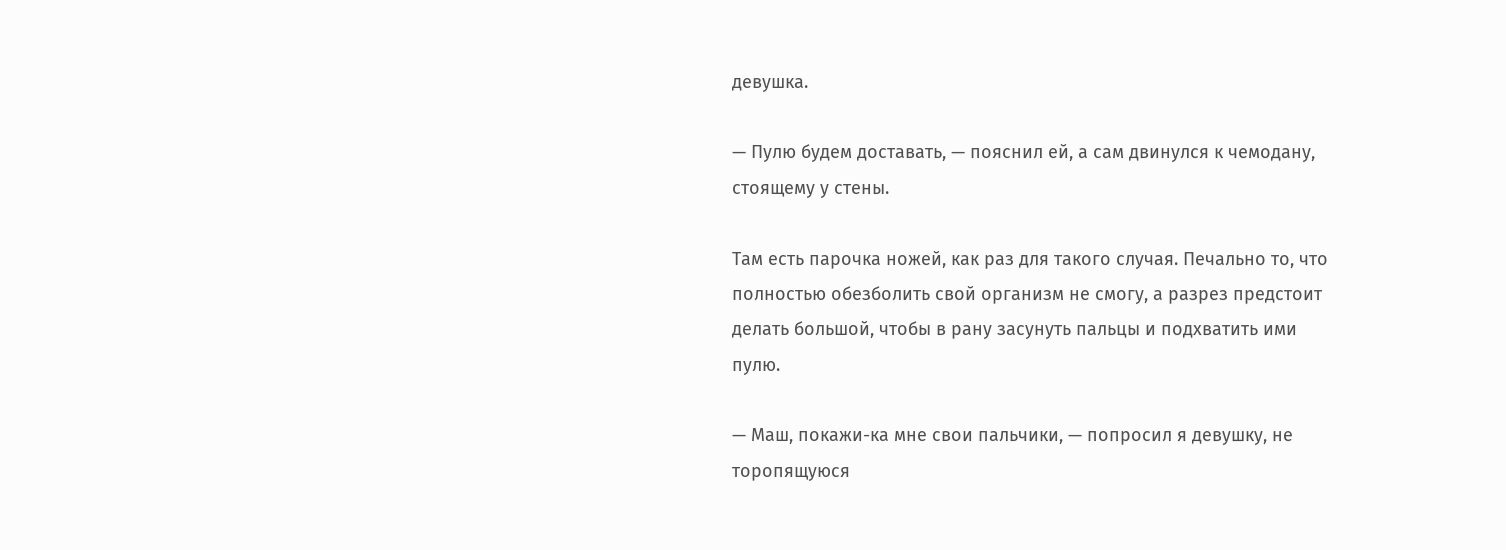девушка.

— Пулю будем доставать, — пояснил ей, а сам двинулся к чемодану, стоящему у стены.

Там есть парочка ножей, как раз для такого случая. Печально то, что полностью обезболить свой организм не смогу, а разрез предстоит делать большой, чтобы в рану засунуть пальцы и подхватить ими пулю.

— Маш, покажи-ка мне свои пальчики, — попросил я девушку, не торопящуюся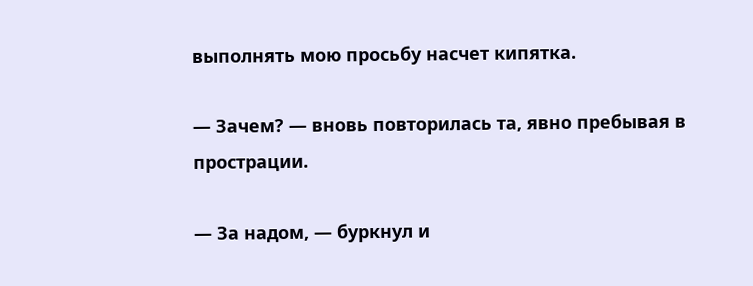выполнять мою просьбу насчет кипятка.

— Зачем? — вновь повторилась та, явно пребывая в прострации.

— За надом, — буркнул и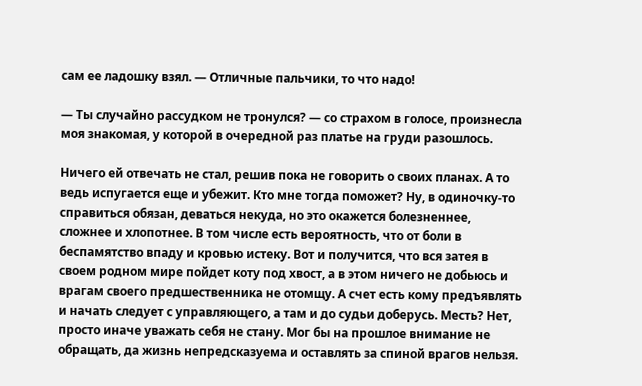сам ее ладошку взял. — Отличные пальчики, то что надо!

— Ты случайно рассудком не тронулся? — со страхом в голосе, произнесла моя знакомая, у которой в очередной раз платье на груди разошлось.

Ничего ей отвечать не стал, решив пока не говорить о своих планах. А то ведь испугается еще и убежит. Кто мне тогда поможет? Ну, в одиночку-то справиться обязан, деваться некуда, но это окажется болезненнее, сложнее и хлопотнее. В том числе есть вероятность, что от боли в беспамятство впаду и кровью истеку. Вот и получится, что вся затея в своем родном мире пойдет коту под хвост, а в этом ничего не добьюсь и врагам своего предшественника не отомщу. А счет есть кому предъявлять и начать следует с управляющего, а там и до судьи доберусь. Месть? Нет, просто иначе уважать себя не стану. Мог бы на прошлое внимание не обращать, да жизнь непредсказуема и оставлять за спиной врагов нельзя.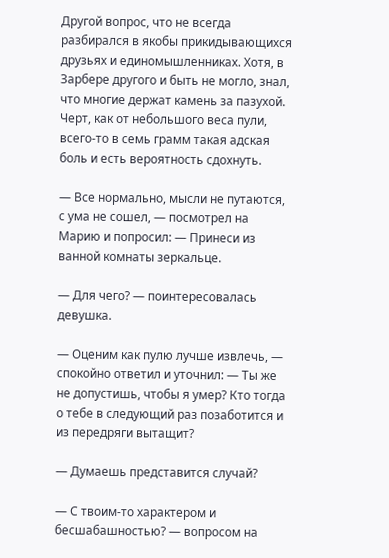Другой вопрос, что не всегда разбирался в якобы прикидывающихся друзьях и единомышленниках. Хотя, в Зарбере другого и быть не могло, знал, что многие держат камень за пазухой. Черт, как от небольшого веса пули, всего-то в семь грамм такая адская боль и есть вероятность сдохнуть.

— Все нормально, мысли не путаются, с ума не сошел, — посмотрел на Марию и попросил: — Принеси из ванной комнаты зеркальце.

— Для чего? — поинтересовалась девушка.

— Оценим как пулю лучше извлечь, — спокойно ответил и уточнил: — Ты же не допустишь, чтобы я умер? Кто тогда о тебе в следующий раз позаботится и из передряги вытащит?

— Думаешь представится случай?

— С твоим-то характером и бесшабашностью? — вопросом на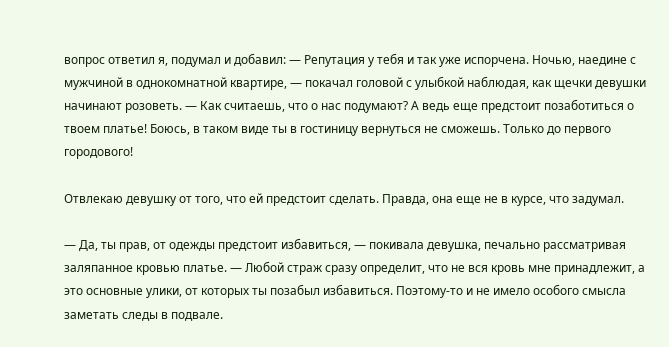вопрос ответил я, подумал и добавил: — Репутация у тебя и так уже испорчена. Ночью, наедине с мужчиной в однокомнатной квартире, — покачал головой с улыбкой наблюдая, как щечки девушки начинают розоветь. — Как считаешь, что о нас подумают? А ведь еще предстоит позаботиться о твоем платье! Боюсь, в таком виде ты в гостиницу вернуться не сможешь. Только до первого городового!

Отвлекаю девушку от того, что ей предстоит сделать. Правда, она еще не в курсе, что задумал.

— Да, ты прав, от одежды предстоит избавиться, — покивала девушка, печально рассматривая заляпанное кровью платье. — Любой страж сразу определит, что не вся кровь мне принадлежит, а это основные улики, от которых ты позабыл избавиться. Поэтому-то и не имело особого смысла заметать следы в подвале.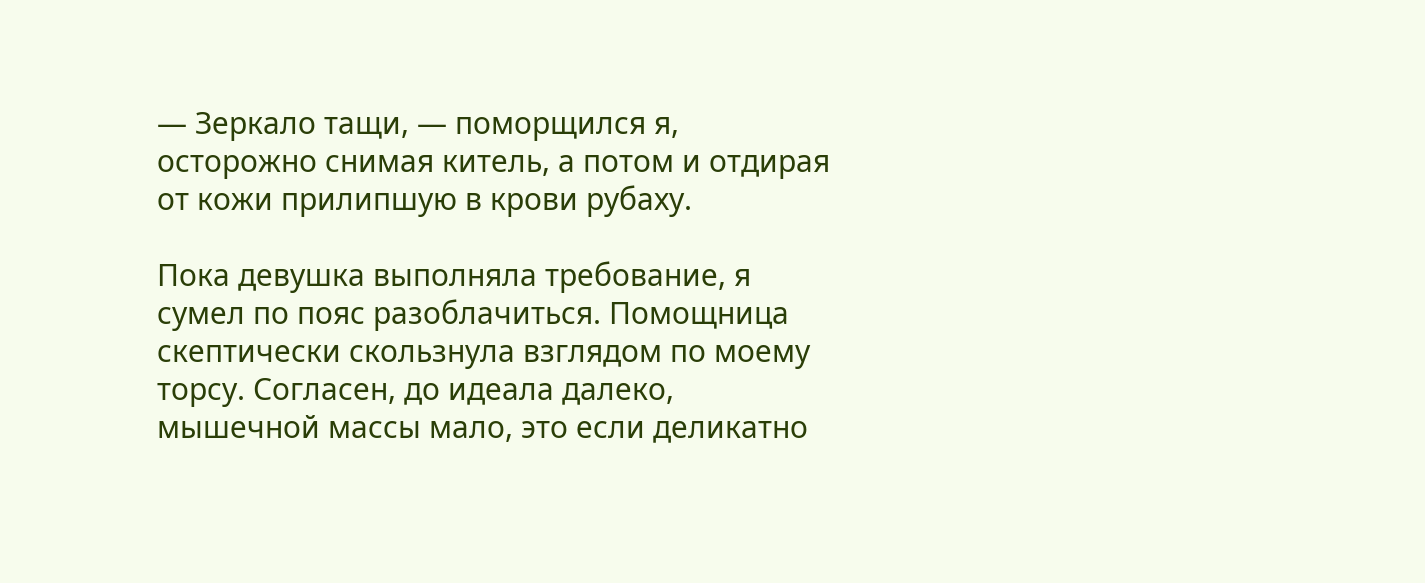— Зеркало тащи, — поморщился я, осторожно снимая китель, а потом и отдирая от кожи прилипшую в крови рубаху.

Пока девушка выполняла требование, я сумел по пояс разоблачиться. Помощница скептически скользнула взглядом по моему торсу. Согласен, до идеала далеко, мышечной массы мало, это если деликатно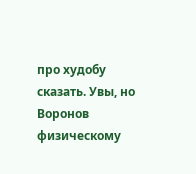про худобу сказать. Увы, но Воронов физическому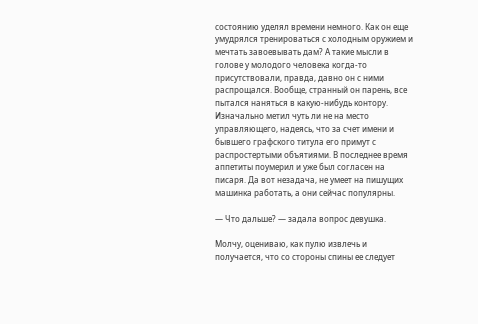состоянию уделял времени немного. Как он еще умудрялся тренироваться с холодным оружием и мечтать завоевывать дам? А такие мысли в голове у молодого человека когда-то присутствовали, правда, давно он с ними распрощался. Вообще, странный он парень, все пытался наняться в какую-нибудь контору. Изначально метил чуть ли не на место управляющего, надеясь, что за счет имени и бывшего графского титула его примут с распростертыми объятиями. В последнее время аппетиты поумерил и уже был согласен на писаря. Да вот незадача, не умеет на пишущих машинка работать, а они сейчас популярны.

— Что дальше? — задала вопрос девушка.

Молчу, оцениваю, как пулю извлечь и получается, что со стороны спины ее следует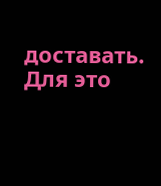доставать. Для это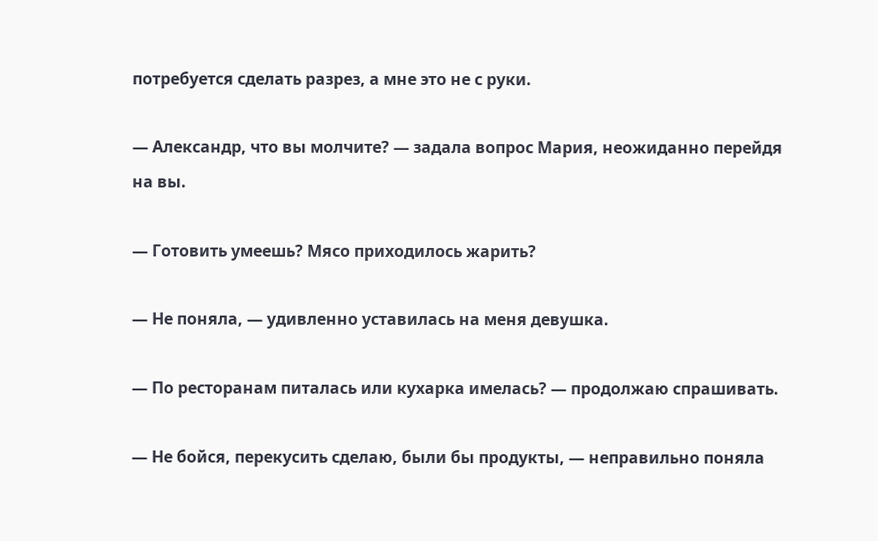потребуется сделать разрез, а мне это не с руки.

— Александр, что вы молчите? — задала вопрос Мария, неожиданно перейдя на вы.

— Готовить умеешь? Мясо приходилось жарить?

— Не поняла, — удивленно уставилась на меня девушка.

— По ресторанам питалась или кухарка имелась? — продолжаю спрашивать.

— Не бойся, перекусить сделаю, были бы продукты, — неправильно поняла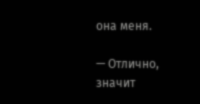она меня.

— Отлично, значит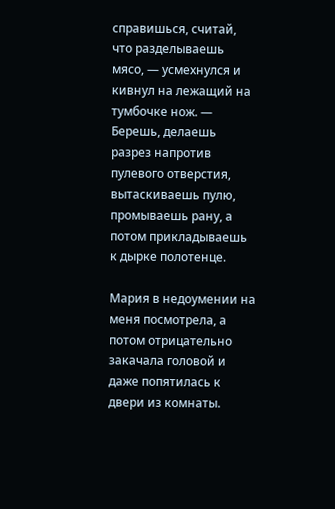справишься, считай, что разделываешь мясо, — усмехнулся и кивнул на лежащий на тумбочке нож. — Берешь, делаешь разрез напротив пулевого отверстия, вытаскиваешь пулю, промываешь рану, а потом прикладываешь к дырке полотенце.

Мария в недоумении на меня посмотрела, а потом отрицательно закачала головой и даже попятилась к двери из комнаты.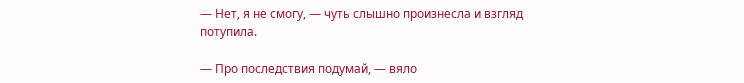— Нет, я не смогу, — чуть слышно произнесла и взгляд потупила.

— Про последствия подумай, — вяло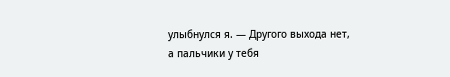улыбнулся я. — Другого выхода нет, а пальчики у тебя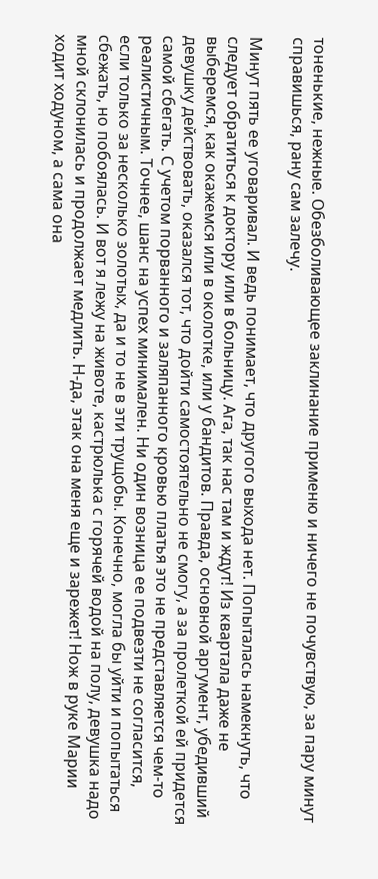тоненькие, нежные. Обезболивающее заклинание применю и ничего не почувствую, за пару минут справишься, рану сам залечу.

Минут пять ее уговаривал. И ведь понимает, что другого выхода нет. Попыталась намекнуть, что следует обратиться к доктору или в больницу. Ага, так нас там и ждут! Из квартала даже не выберемся, как окажемся или в околотке, или у бандитов. Правда, основной аргумент, убедивший девушку действовать, оказался тот, что дойти самостоятельно не смогу, а за пролеткой ей придется самой сбегать. С учетом порванного и заляпанного кровью платья это не представляется чем-то реалистичным. Точнее, шанс на успех минимален. Ни один возница ее подвезти не согласится, если только за несколько золотых, да и то не в эти трущобы. Конечно, могла бы уйти и попытаться сбежать, но побоялась. И вот я лежу на животе, кастрюлька с горячей водой на полу, девушка надо мной склонилась и продолжает медлить. Н-да, этак она меня еще и зарежет! Нож в руке Марии ходит ходуном, а сама она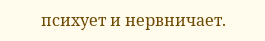психует и нервничает.